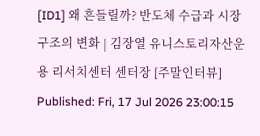[ID1] 왜 흔들릴까? 반도체 수급과 시장 구조의 변화 | 김장열 유니스토리자산운용 리서치센터 센터장 [주말인터뷰]
Published: Fri, 17 Jul 2026 23:00:15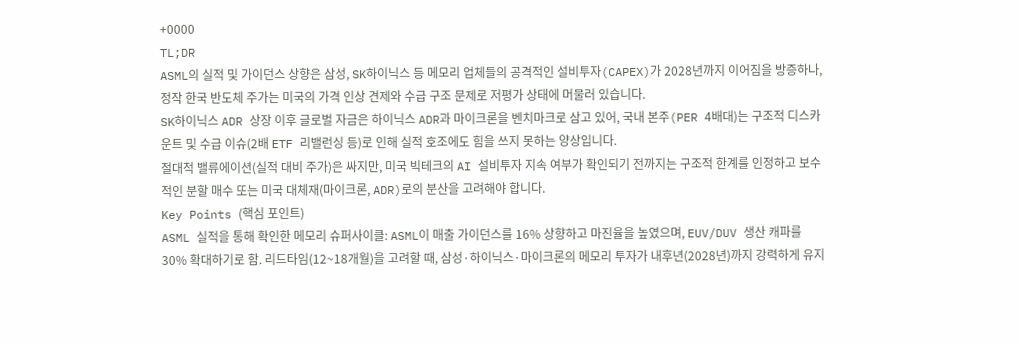+0000
TL;DR
ASML의 실적 및 가이던스 상향은 삼성, SK하이닉스 등 메모리 업체들의 공격적인 설비투자(CAPEX)가 2028년까지 이어짐을 방증하나, 정작 한국 반도체 주가는 미국의 가격 인상 견제와 수급 구조 문제로 저평가 상태에 머물러 있습니다.
SK하이닉스 ADR 상장 이후 글로벌 자금은 하이닉스 ADR과 마이크론을 벤치마크로 삼고 있어, 국내 본주(PER 4배대)는 구조적 디스카운트 및 수급 이슈(2배 ETF 리밸런싱 등)로 인해 실적 호조에도 힘을 쓰지 못하는 양상입니다.
절대적 밸류에이션(실적 대비 주가)은 싸지만, 미국 빅테크의 AI 설비투자 지속 여부가 확인되기 전까지는 구조적 한계를 인정하고 보수적인 분할 매수 또는 미국 대체재(마이크론, ADR)로의 분산을 고려해야 합니다.
Key Points (핵심 포인트)
ASML 실적을 통해 확인한 메모리 슈퍼사이클: ASML이 매출 가이던스를 16% 상향하고 마진율을 높였으며, EUV/DUV 생산 캐파를 30% 확대하기로 함. 리드타임(12~18개월)을 고려할 때, 삼성·하이닉스·마이크론의 메모리 투자가 내후년(2028년)까지 강력하게 유지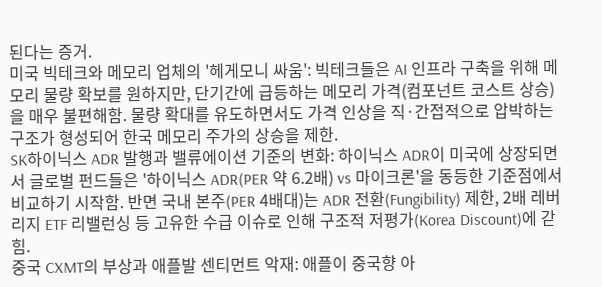된다는 증거.
미국 빅테크와 메모리 업체의 '헤게모니 싸움': 빅테크들은 AI 인프라 구축을 위해 메모리 물량 확보를 원하지만, 단기간에 급등하는 메모리 가격(컴포넌트 코스트 상승)을 매우 불편해함. 물량 확대를 유도하면서도 가격 인상을 직·간접적으로 압박하는 구조가 형성되어 한국 메모리 주가의 상승을 제한.
SK하이닉스 ADR 발행과 밸류에이션 기준의 변화: 하이닉스 ADR이 미국에 상장되면서 글로벌 펀드들은 '하이닉스 ADR(PER 약 6.2배) vs 마이크론'을 동등한 기준점에서 비교하기 시작함. 반면 국내 본주(PER 4배대)는 ADR 전환(Fungibility) 제한, 2배 레버리지 ETF 리밸런싱 등 고유한 수급 이슈로 인해 구조적 저평가(Korea Discount)에 갇힘.
중국 CXMT의 부상과 애플발 센티먼트 악재: 애플이 중국향 아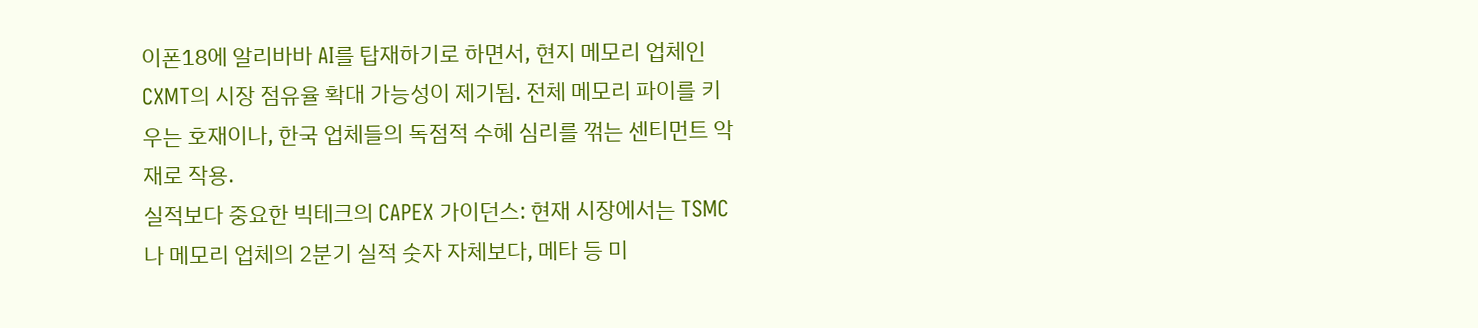이폰18에 알리바바 AI를 탑재하기로 하면서, 현지 메모리 업체인 CXMT의 시장 점유율 확대 가능성이 제기됨. 전체 메모리 파이를 키우는 호재이나, 한국 업체들의 독점적 수혜 심리를 꺾는 센티먼트 악재로 작용.
실적보다 중요한 빅테크의 CAPEX 가이던스: 현재 시장에서는 TSMC나 메모리 업체의 2분기 실적 숫자 자체보다, 메타 등 미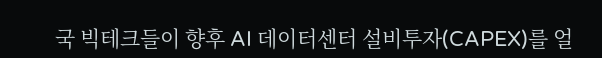국 빅테크들이 향후 AI 데이터센터 설비투자(CAPEX)를 얼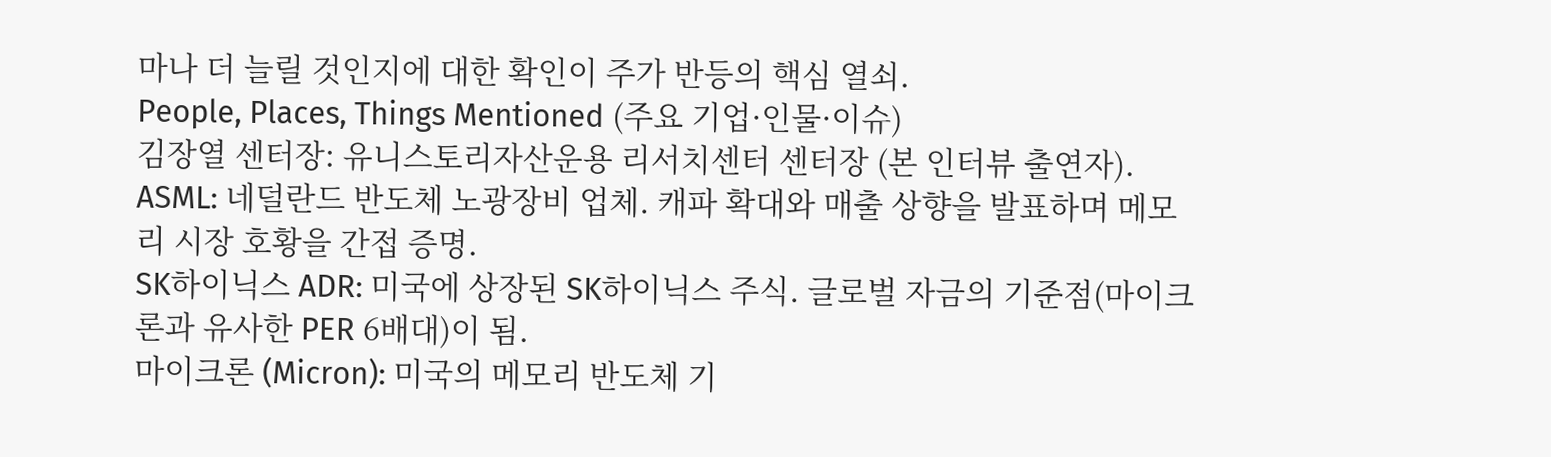마나 더 늘릴 것인지에 대한 확인이 주가 반등의 핵심 열쇠.
People, Places, Things Mentioned (주요 기업·인물·이슈)
김장열 센터장: 유니스토리자산운용 리서치센터 센터장 (본 인터뷰 출연자).
ASML: 네덜란드 반도체 노광장비 업체. 캐파 확대와 매출 상향을 발표하며 메모리 시장 호황을 간접 증명.
SK하이닉스 ADR: 미국에 상장된 SK하이닉스 주식. 글로벌 자금의 기준점(마이크론과 유사한 PER 6배대)이 됨.
마이크론 (Micron): 미국의 메모리 반도체 기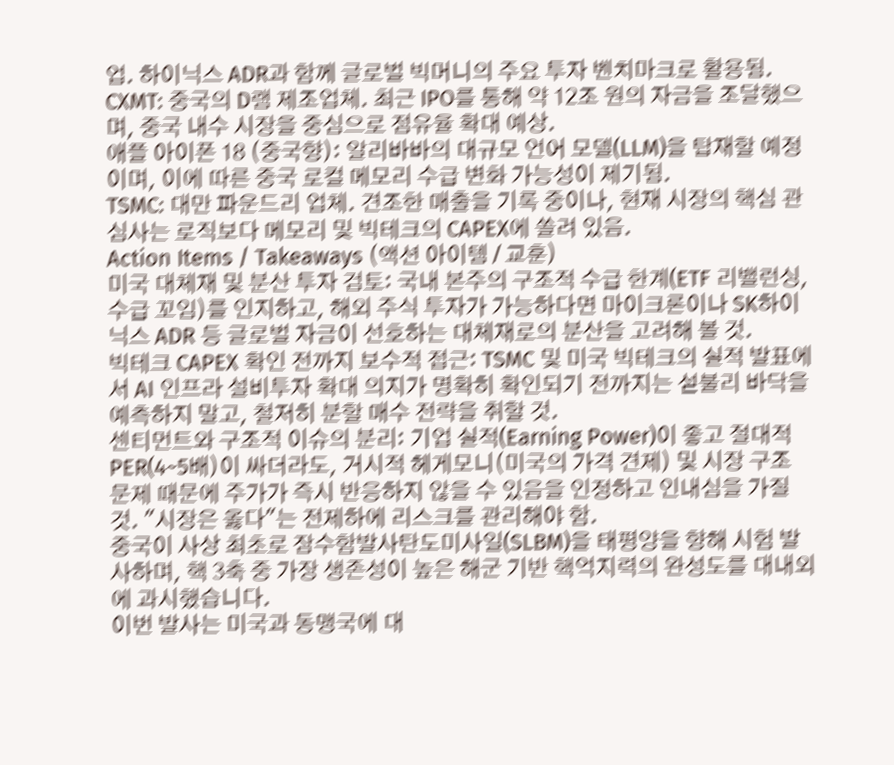업. 하이닉스 ADR과 함께 글로벌 빅머니의 주요 투자 벤치마크로 활용됨.
CXMT: 중국의 D램 제조업체. 최근 IPO를 통해 약 12조 원의 자금을 조달했으며, 중국 내수 시장을 중심으로 점유율 확대 예상.
애플 아이폰 18 (중국향): 알리바바의 대규모 언어 모델(LLM)을 탑재할 예정이며, 이에 따른 중국 로컬 메모리 수급 변화 가능성이 제기됨.
TSMC: 대만 파운드리 업체. 견조한 매출을 기록 중이나, 현재 시장의 핵심 관심사는 로직보다 메모리 및 빅테크의 CAPEX에 쏠려 있음.
Action Items / Takeaways (액션 아이템 / 교훈)
미국 대체재 및 분산 투자 검토: 국내 본주의 구조적 수급 한계(ETF 리밸런싱, 수급 꼬임)를 인지하고, 해외 주식 투자가 가능하다면 마이크론이나 SK하이닉스 ADR 등 글로벌 자금이 선호하는 대체재로의 분산을 고려해 볼 것.
빅테크 CAPEX 확인 전까지 보수적 접근: TSMC 및 미국 빅테크의 실적 발표에서 AI 인프라 설비투자 확대 의지가 명확히 확인되기 전까지는 섣불리 바닥을 예측하지 말고, 철저히 분할 매수 전략을 취할 것.
센티먼트와 구조적 이슈의 분리: 기업 실적(Earning Power)이 좋고 절대적 PER(4~5배)이 싸더라도, 거시적 헤게모니(미국의 가격 견제) 및 시장 구조 문제 때문에 주가가 즉시 반응하지 않을 수 있음을 인정하고 인내심을 가질 것. "시장은 옳다"는 전제하에 리스크를 관리해야 함.
중국이 사상 최초로 잠수함발사탄도미사일(SLBM)을 태평양을 향해 시험 발사하며, 핵 3축 중 가장 생존성이 높은 해군 기반 핵억지력의 완성도를 대내외에 과시했습니다.
이번 발사는 미국과 동맹국에 대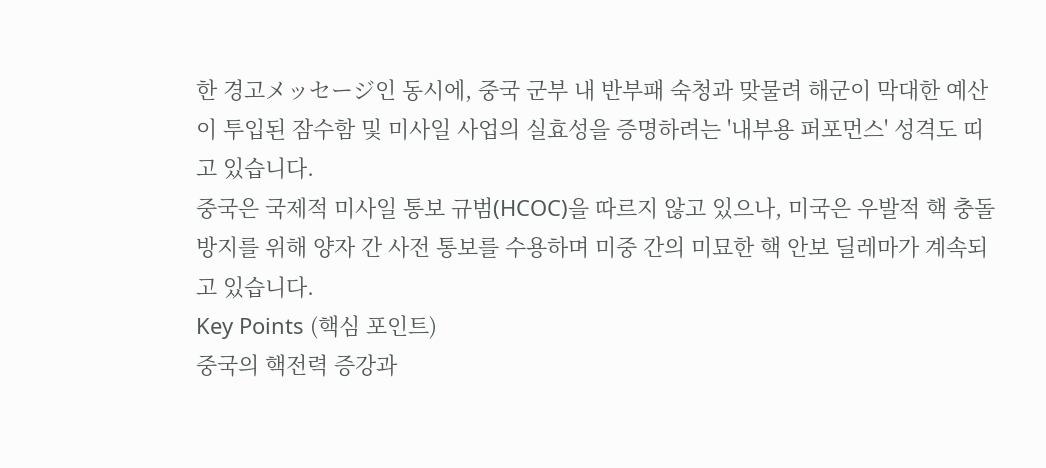한 경고メッセージ인 동시에, 중국 군부 내 반부패 숙청과 맞물려 해군이 막대한 예산이 투입된 잠수함 및 미사일 사업의 실효성을 증명하려는 '내부용 퍼포먼스' 성격도 띠고 있습니다.
중국은 국제적 미사일 통보 규범(HCOC)을 따르지 않고 있으나, 미국은 우발적 핵 충돌 방지를 위해 양자 간 사전 통보를 수용하며 미중 간의 미묘한 핵 안보 딜레마가 계속되고 있습니다.
Key Points (핵심 포인트)
중국의 핵전력 증강과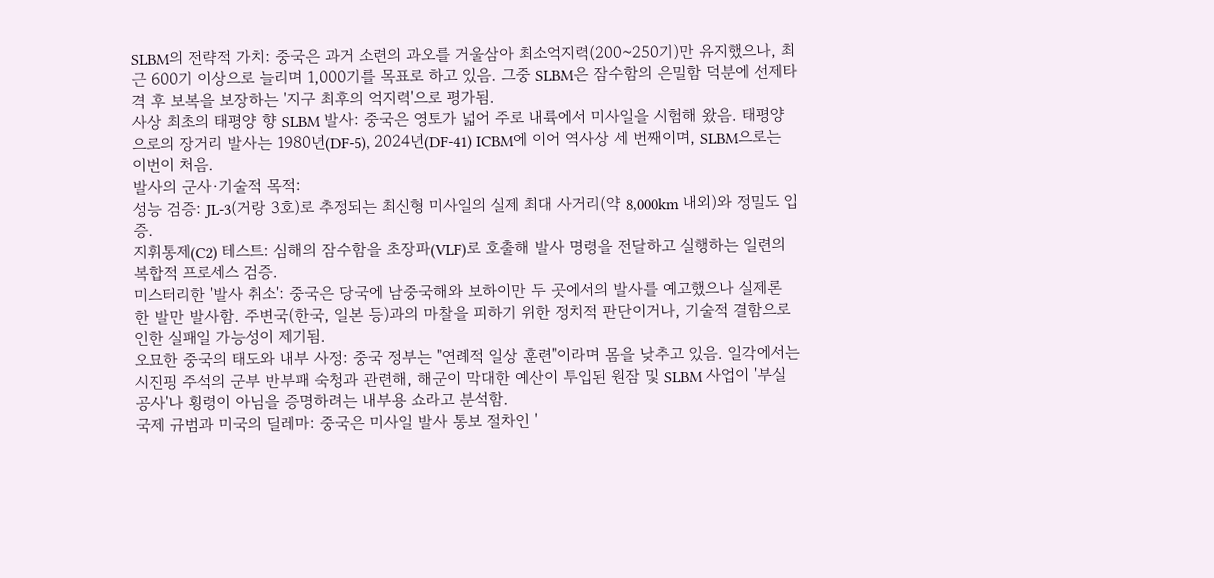SLBM의 전략적 가치: 중국은 과거 소련의 과오를 거울삼아 최소억지력(200~250기)만 유지했으나, 최근 600기 이상으로 늘리며 1,000기를 목표로 하고 있음. 그중 SLBM은 잠수함의 은밀함 덕분에 선제타격 후 보복을 보장하는 '지구 최후의 억지력'으로 평가됨.
사상 최초의 태평양 향 SLBM 발사: 중국은 영토가 넓어 주로 내륙에서 미사일을 시험해 왔음. 태평양으로의 장거리 발사는 1980년(DF-5), 2024년(DF-41) ICBM에 이어 역사상 세 번째이며, SLBM으로는 이번이 처음.
발사의 군사·기술적 목적:
성능 검증: JL-3(거랑 3호)로 추정되는 최신형 미사일의 실제 최대 사거리(약 8,000km 내외)와 정밀도 입증.
지휘통제(C2) 테스트: 심해의 잠수함을 초장파(VLF)로 호출해 발사 명령을 전달하고 실행하는 일련의 복합적 프로세스 검증.
미스터리한 '발사 취소': 중국은 당국에 남중국해와 보하이만 두 곳에서의 발사를 예고했으나 실제론 한 발만 발사함. 주변국(한국, 일본 등)과의 마찰을 피하기 위한 정치적 판단이거나, 기술적 결함으로 인한 실패일 가능성이 제기됨.
오묘한 중국의 태도와 내부 사정: 중국 정부는 "연례적 일상 훈련"이라며 몸을 낮추고 있음. 일각에서는 시진핑 주석의 군부 반부패 숙청과 관련해, 해군이 막대한 예산이 투입된 원잠 및 SLBM 사업이 '부실 공사'나 횡령이 아님을 증명하려는 내부용 쇼라고 분석함.
국제 규범과 미국의 딜레마: 중국은 미사일 발사 통보 절차인 '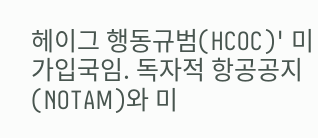헤이그 행동규범(HCOC)' 미가입국임. 독자적 항공공지(NOTAM)와 미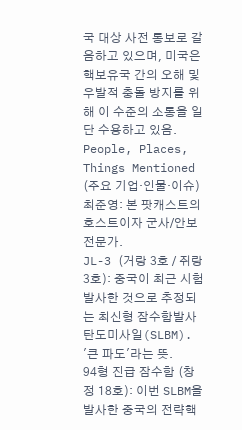국 대상 사전 통보로 갈음하고 있으며, 미국은 핵보유국 간의 오해 및 우발적 충돌 방지를 위해 이 수준의 소통을 일단 수용하고 있음.
People, Places, Things Mentioned (주요 기업·인물·이슈)
최준영: 본 팟캐스트의 호스트이자 군사/안보 전문가.
JL-3 (거랑 3호 / 쥐랑 3호): 중국이 최근 시험 발사한 것으로 추정되는 최신형 잠수함발사탄도미사일(SLBM). '큰 파도'라는 뜻.
94형 진급 잠수함 (창정 18호): 이번 SLBM을 발사한 중국의 전략핵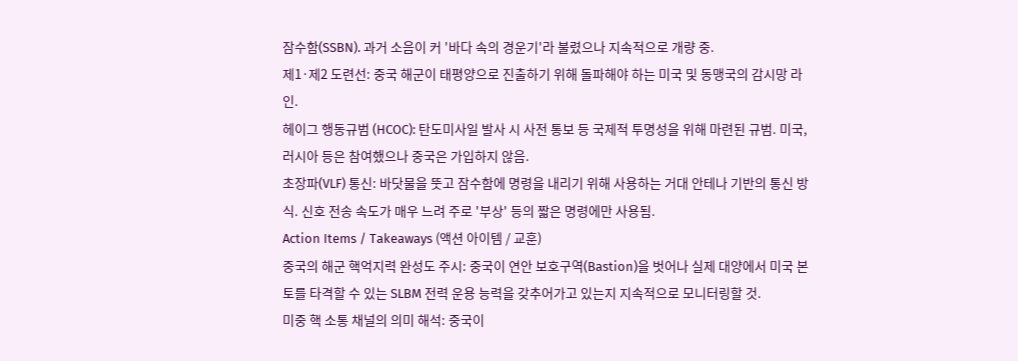잠수함(SSBN). 과거 소음이 커 '바다 속의 경운기'라 불렸으나 지속적으로 개량 중.
제1·제2 도련선: 중국 해군이 태평양으로 진출하기 위해 돌파해야 하는 미국 및 동맹국의 감시망 라인.
헤이그 행동규범 (HCOC): 탄도미사일 발사 시 사전 통보 등 국제적 투명성을 위해 마련된 규범. 미국, 러시아 등은 참여했으나 중국은 가입하지 않음.
초장파(VLF) 통신: 바닷물을 뚯고 잠수함에 명령을 내리기 위해 사용하는 거대 안테나 기반의 통신 방식. 신호 전송 속도가 매우 느려 주로 '부상' 등의 짧은 명령에만 사용됨.
Action Items / Takeaways (액션 아이템 / 교훈)
중국의 해군 핵억지력 완성도 주시: 중국이 연안 보호구역(Bastion)을 벗어나 실제 대양에서 미국 본토를 타격할 수 있는 SLBM 전력 운용 능력을 갖추어가고 있는지 지속적으로 모니터링할 것.
미중 핵 소통 채널의 의미 해석: 중국이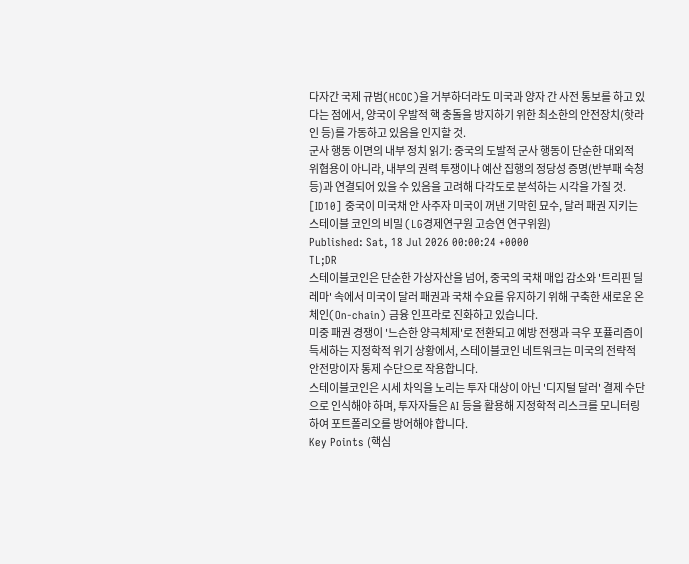다자간 국제 규범(HCOC)을 거부하더라도 미국과 양자 간 사전 통보를 하고 있다는 점에서, 양국이 우발적 핵 충돌을 방지하기 위한 최소한의 안전장치(핫라인 등)를 가동하고 있음을 인지할 것.
군사 행동 이면의 내부 정치 읽기: 중국의 도발적 군사 행동이 단순한 대외적 위협용이 아니라, 내부의 권력 투쟁이나 예산 집행의 정당성 증명(반부패 숙청 등)과 연결되어 있을 수 있음을 고려해 다각도로 분석하는 시각을 가질 것.
[ID10] 중국이 미국채 안 사주자 미국이 꺼낸 기막힌 묘수, 달러 패권 지키는 스테이블 코인의 비밀 (LG경제연구원 고승연 연구위원)
Published: Sat, 18 Jul 2026 00:00:24 +0000
TL;DR
스테이블코인은 단순한 가상자산을 넘어, 중국의 국채 매입 감소와 '트리핀 딜레마' 속에서 미국이 달러 패권과 국채 수요를 유지하기 위해 구축한 새로운 온체인(On-chain) 금융 인프라로 진화하고 있습니다.
미중 패권 경쟁이 '느슨한 양극체제'로 전환되고 예방 전쟁과 극우 포퓰리즘이 득세하는 지정학적 위기 상황에서, 스테이블코인 네트워크는 미국의 전략적 안전망이자 통제 수단으로 작용합니다.
스테이블코인은 시세 차익을 노리는 투자 대상이 아닌 '디지털 달러' 결제 수단으로 인식해야 하며, 투자자들은 AI 등을 활용해 지정학적 리스크를 모니터링하여 포트폴리오를 방어해야 합니다.
Key Points (핵심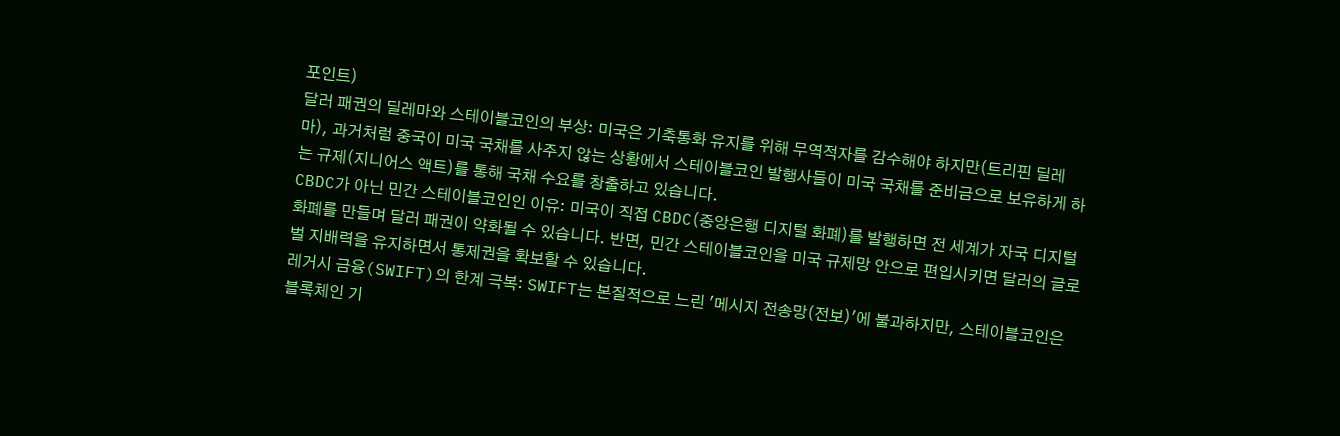포인트)
달러 패권의 딜레마와 스테이블코인의 부상: 미국은 기축통화 유지를 위해 무역적자를 감수해야 하지만(트리핀 딜레마), 과거처럼 중국이 미국 국채를 사주지 않는 상황에서 스테이블코인 발행사들이 미국 국채를 준비금으로 보유하게 하는 규제(지니어스 액트)를 통해 국채 수요를 창출하고 있습니다.
CBDC가 아닌 민간 스테이블코인인 이유: 미국이 직접 CBDC(중앙은행 디지털 화폐)를 발행하면 전 세계가 자국 디지털 화폐를 만들며 달러 패권이 약화될 수 있습니다. 반면, 민간 스테이블코인을 미국 규제망 안으로 편입시키면 달러의 글로벌 지배력을 유지하면서 통제권을 확보할 수 있습니다.
레거시 금융(SWIFT)의 한계 극복: SWIFT는 본질적으로 느린 '메시지 전송망(전보)'에 불과하지만, 스테이블코인은 블록체인 기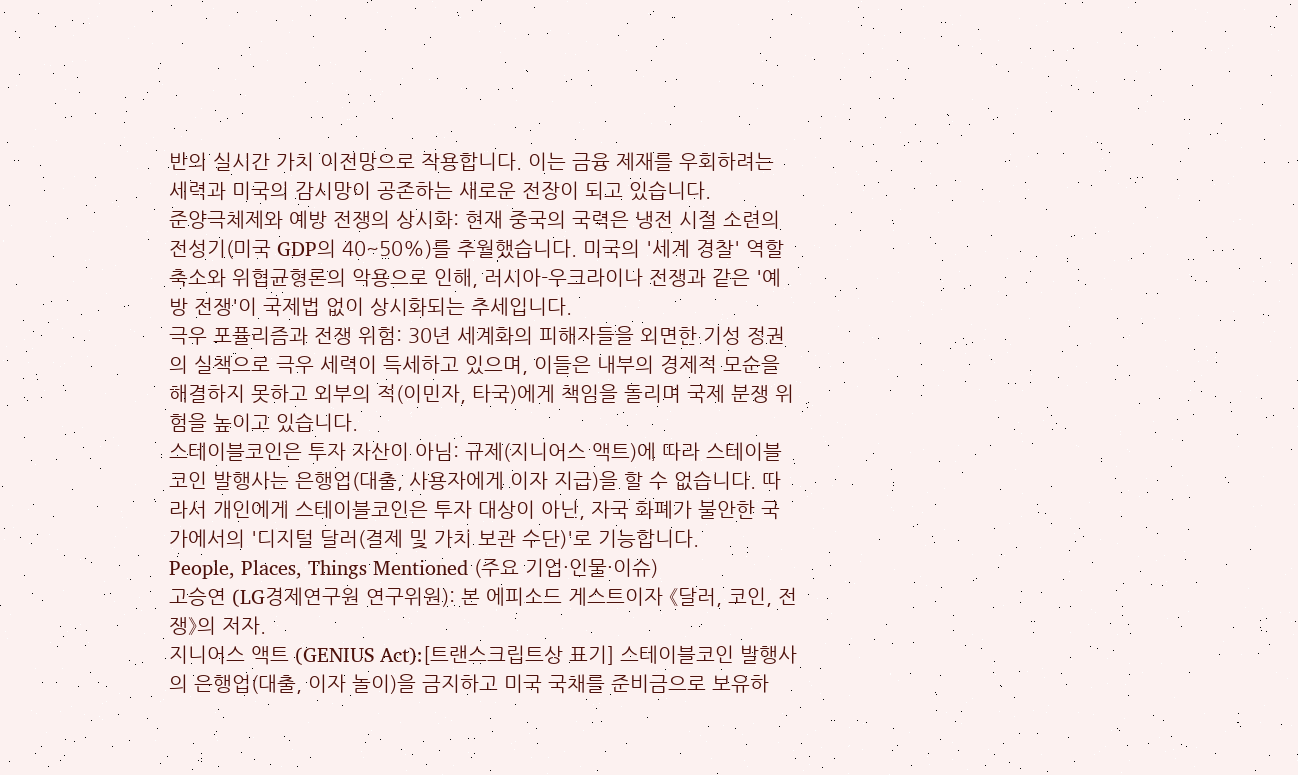반의 실시간 가치 이전망으로 작용합니다. 이는 금융 제재를 우회하려는 세력과 미국의 감시망이 공존하는 새로운 전장이 되고 있습니다.
준양극체제와 예방 전쟁의 상시화: 현재 중국의 국력은 냉전 시절 소련의 전성기(미국 GDP의 40~50%)를 추월했습니다. 미국의 '세계 경찰' 역할 축소와 위협균형론의 악용으로 인해, 러시아-우크라이나 전쟁과 같은 '예방 전쟁'이 국제법 없이 상시화되는 추세입니다.
극우 포퓰리즘과 전쟁 위험: 30년 세계화의 피해자들을 외면한 기성 정권의 실책으로 극우 세력이 득세하고 있으며, 이들은 내부의 경제적 모순을 해결하지 못하고 외부의 적(이민자, 타국)에게 책임을 돌리며 국제 분쟁 위험을 높이고 있습니다.
스테이블코인은 투자 자산이 아님: 규제(지니어스 액트)에 따라 스테이블코인 발행사는 은행업(대출, 사용자에게 이자 지급)을 할 수 없습니다. 따라서 개인에게 스테이블코인은 투자 대상이 아닌, 자국 화폐가 불안한 국가에서의 '디지털 달러(결제 및 가치 보관 수단)'로 기능합니다.
People, Places, Things Mentioned (주요 기업·인물·이슈)
고승연 (LG경제연구원 연구위원): 본 에피소드 게스트이자 《달러, 코인, 전쟁》의 저자.
지니어스 액트 (GENIUS Act):[트랜스크립트상 표기] 스테이블코인 발행사의 은행업(대출, 이자 놀이)을 금지하고 미국 국채를 준비금으로 보유하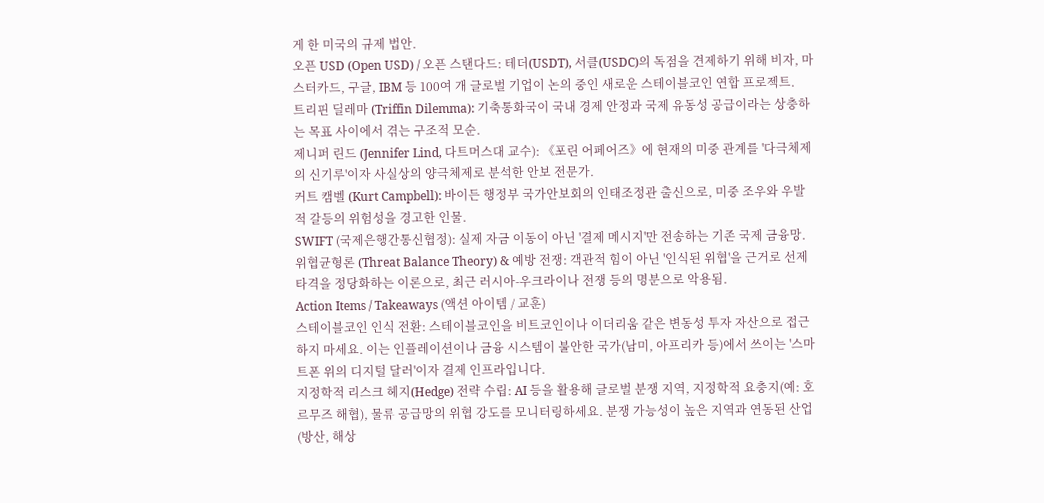게 한 미국의 규제 법안.
오픈 USD (Open USD) / 오픈 스탠다드: 테더(USDT), 서클(USDC)의 독점을 견제하기 위해 비자, 마스터카드, 구글, IBM 등 100여 개 글로벌 기업이 논의 중인 새로운 스테이블코인 연합 프로젝트.
트리핀 딜레마 (Triffin Dilemma): 기축통화국이 국내 경제 안정과 국제 유동성 공급이라는 상충하는 목표 사이에서 겪는 구조적 모순.
제니퍼 린드 (Jennifer Lind, 다트머스대 교수): 《포린 어페어즈》에 현재의 미중 관계를 '다극체제의 신기루'이자 사실상의 양극체제로 분석한 안보 전문가.
커트 캠벨 (Kurt Campbell): 바이든 행정부 국가안보회의 인태조정관 출신으로, 미중 조우와 우발적 갈등의 위험성을 경고한 인물.
SWIFT (국제은행간통신협정): 실제 자금 이동이 아닌 '결제 메시지'만 전송하는 기존 국제 금융망.
위협균형론 (Threat Balance Theory) & 예방 전쟁: 객관적 힘이 아닌 '인식된 위협'을 근거로 선제 타격을 정당화하는 이론으로, 최근 러시아-우크라이나 전쟁 등의 명분으로 악용됨.
Action Items / Takeaways (액션 아이템 / 교훈)
스테이블코인 인식 전환: 스테이블코인을 비트코인이나 이더리움 같은 변동성 투자 자산으로 접근하지 마세요. 이는 인플레이션이나 금융 시스템이 불안한 국가(남미, 아프리카 등)에서 쓰이는 '스마트폰 위의 디지털 달러'이자 결제 인프라입니다.
지정학적 리스크 헤지(Hedge) 전략 수립: AI 등을 활용해 글로벌 분쟁 지역, 지정학적 요충지(예: 호르무즈 해협), 물류 공급망의 위협 강도를 모니터링하세요. 분쟁 가능성이 높은 지역과 연동된 산업(방산, 해상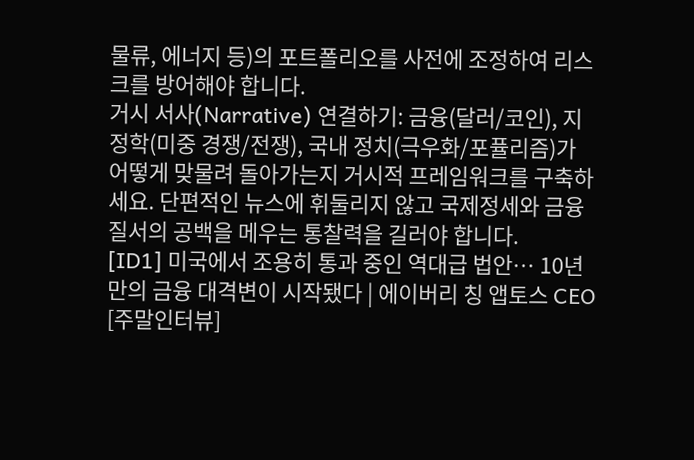물류, 에너지 등)의 포트폴리오를 사전에 조정하여 리스크를 방어해야 합니다.
거시 서사(Narrative) 연결하기: 금융(달러/코인), 지정학(미중 경쟁/전쟁), 국내 정치(극우화/포퓰리즘)가 어떻게 맞물려 돌아가는지 거시적 프레임워크를 구축하세요. 단편적인 뉴스에 휘둘리지 않고 국제정세와 금융질서의 공백을 메우는 통찰력을 길러야 합니다.
[ID1] 미국에서 조용히 통과 중인 역대급 법안… 10년 만의 금융 대격변이 시작됐다 | 에이버리 칭 앱토스 CEO [주말인터뷰]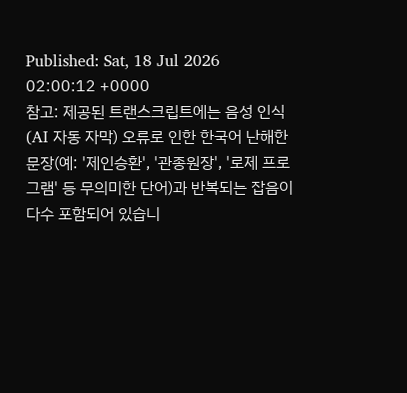Published: Sat, 18 Jul 2026 02:00:12 +0000
참고: 제공된 트랜스크립트에는 음성 인식(AI 자동 자막) 오류로 인한 한국어 난해한 문장(예: '제인승환', '관종원장', '로제 프로그램' 등 무의미한 단어)과 반복되는 잡음이 다수 포함되어 있습니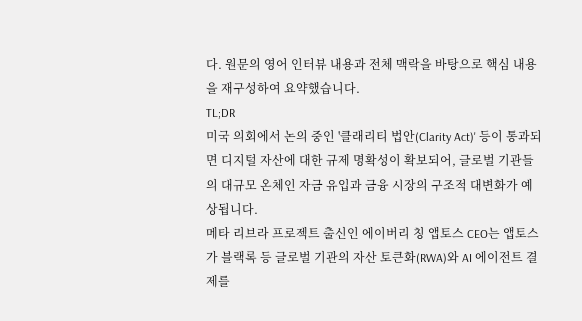다. 원문의 영어 인터뷰 내용과 전체 맥락을 바탕으로 핵심 내용을 재구성하여 요약했습니다.
TL;DR
미국 의회에서 논의 중인 '클래리티 법안(Clarity Act)' 등이 통과되면 디지털 자산에 대한 규제 명확성이 확보되어, 글로벌 기관들의 대규모 온체인 자금 유입과 금융 시장의 구조적 대변화가 예상됩니다.
메타 리브라 프로젝트 출신인 에이버리 칭 앱토스 CEO는 앱토스가 블랙록 등 글로벌 기관의 자산 토큰화(RWA)와 AI 에이전트 결제를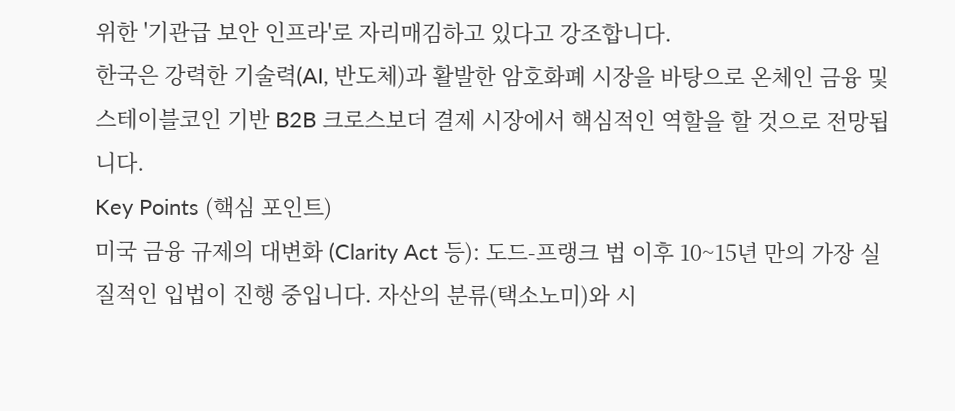위한 '기관급 보안 인프라'로 자리매김하고 있다고 강조합니다.
한국은 강력한 기술력(AI, 반도체)과 활발한 암호화폐 시장을 바탕으로 온체인 금융 및 스테이블코인 기반 B2B 크로스보더 결제 시장에서 핵심적인 역할을 할 것으로 전망됩니다.
Key Points (핵심 포인트)
미국 금융 규제의 대변화 (Clarity Act 등): 도드-프랭크 법 이후 10~15년 만의 가장 실질적인 입법이 진행 중입니다. 자산의 분류(택소노미)와 시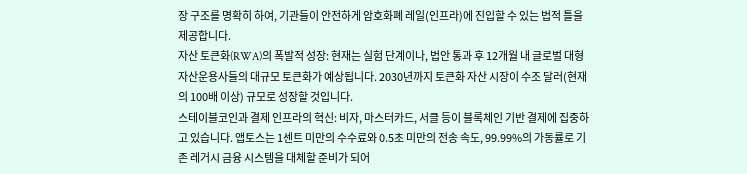장 구조를 명확히 하여, 기관들이 안전하게 암호화폐 레일(인프라)에 진입할 수 있는 법적 틀을 제공합니다.
자산 토큰화(RWA)의 폭발적 성장: 현재는 실험 단계이나, 법안 통과 후 12개월 내 글로벌 대형 자산운용사들의 대규모 토큰화가 예상됩니다. 2030년까지 토큰화 자산 시장이 수조 달러(현재의 100배 이상) 규모로 성장할 것입니다.
스테이블코인과 결제 인프라의 혁신: 비자, 마스터카드, 서클 등이 블록체인 기반 결제에 집중하고 있습니다. 앱토스는 1센트 미만의 수수료와 0.5초 미만의 전송 속도, 99.99%의 가동률로 기존 레거시 금융 시스템을 대체할 준비가 되어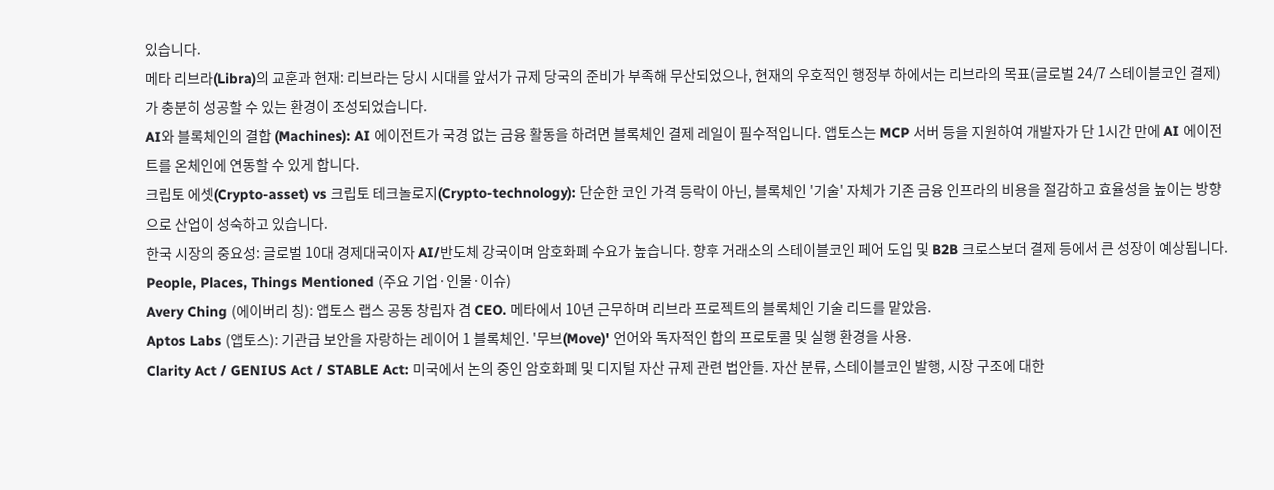있습니다.
메타 리브라(Libra)의 교훈과 현재: 리브라는 당시 시대를 앞서가 규제 당국의 준비가 부족해 무산되었으나, 현재의 우호적인 행정부 하에서는 리브라의 목표(글로벌 24/7 스테이블코인 결제)가 충분히 성공할 수 있는 환경이 조성되었습니다.
AI와 블록체인의 결합 (Machines): AI 에이전트가 국경 없는 금융 활동을 하려면 블록체인 결제 레일이 필수적입니다. 앱토스는 MCP 서버 등을 지원하여 개발자가 단 1시간 만에 AI 에이전트를 온체인에 연동할 수 있게 합니다.
크립토 에셋(Crypto-asset) vs 크립토 테크놀로지(Crypto-technology): 단순한 코인 가격 등락이 아닌, 블록체인 '기술' 자체가 기존 금융 인프라의 비용을 절감하고 효율성을 높이는 방향으로 산업이 성숙하고 있습니다.
한국 시장의 중요성: 글로벌 10대 경제대국이자 AI/반도체 강국이며 암호화폐 수요가 높습니다. 향후 거래소의 스테이블코인 페어 도입 및 B2B 크로스보더 결제 등에서 큰 성장이 예상됩니다.
People, Places, Things Mentioned (주요 기업·인물·이슈)
Avery Ching (에이버리 칭): 앱토스 랩스 공동 창립자 겸 CEO. 메타에서 10년 근무하며 리브라 프로젝트의 블록체인 기술 리드를 맡았음.
Aptos Labs (앱토스): 기관급 보안을 자랑하는 레이어 1 블록체인. '무브(Move)' 언어와 독자적인 합의 프로토콜 및 실행 환경을 사용.
Clarity Act / GENIUS Act / STABLE Act: 미국에서 논의 중인 암호화폐 및 디지털 자산 규제 관련 법안들. 자산 분류, 스테이블코인 발행, 시장 구조에 대한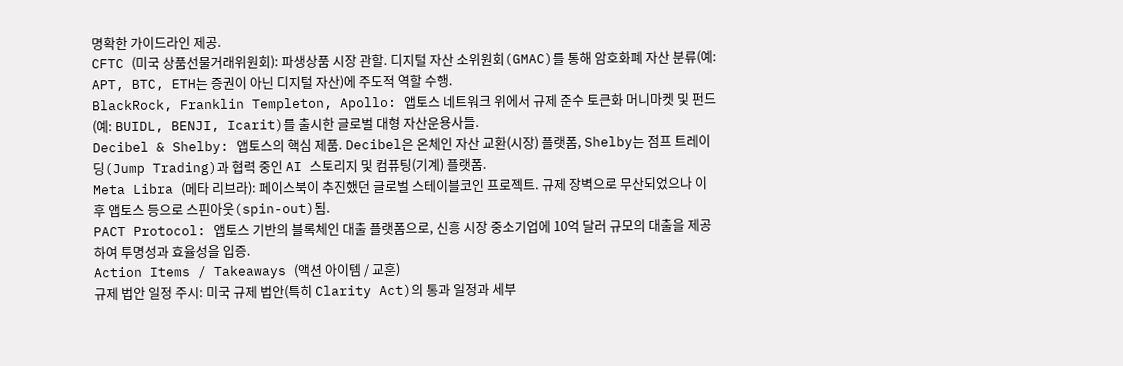명확한 가이드라인 제공.
CFTC (미국 상품선물거래위원회): 파생상품 시장 관할. 디지털 자산 소위원회(GMAC)를 통해 암호화폐 자산 분류(예: APT, BTC, ETH는 증권이 아닌 디지털 자산)에 주도적 역할 수행.
BlackRock, Franklin Templeton, Apollo: 앱토스 네트워크 위에서 규제 준수 토큰화 머니마켓 및 펀드(예: BUIDL, BENJI, Icarit)를 출시한 글로벌 대형 자산운용사들.
Decibel & Shelby: 앱토스의 핵심 제품. Decibel은 온체인 자산 교환(시장) 플랫폼, Shelby는 점프 트레이딩(Jump Trading)과 협력 중인 AI 스토리지 및 컴퓨팅(기계) 플랫폼.
Meta Libra (메타 리브라): 페이스북이 추진했던 글로벌 스테이블코인 프로젝트. 규제 장벽으로 무산되었으나 이후 앱토스 등으로 스핀아웃(spin-out)됨.
PACT Protocol: 앱토스 기반의 블록체인 대출 플랫폼으로, 신흥 시장 중소기업에 10억 달러 규모의 대출을 제공하여 투명성과 효율성을 입증.
Action Items / Takeaways (액션 아이템 / 교훈)
규제 법안 일정 주시: 미국 규제 법안(특히 Clarity Act)의 통과 일정과 세부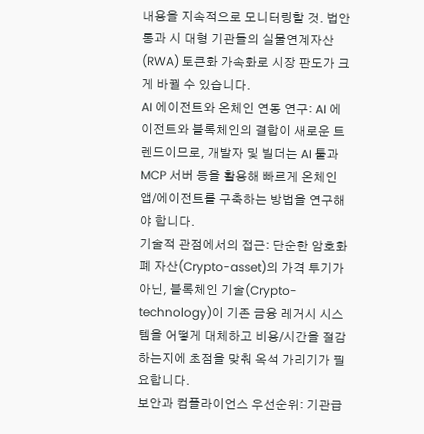내용을 지속적으로 모니터링할 것. 법안 통과 시 대형 기관들의 실물연계자산(RWA) 토큰화 가속화로 시장 판도가 크게 바뀔 수 있습니다.
AI 에이전트와 온체인 연동 연구: AI 에이전트와 블록체인의 결합이 새로운 트렌드이므로, 개발자 및 빌더는 AI 툴과 MCP 서버 등을 활용해 빠르게 온체인 앱/에이전트를 구축하는 방법을 연구해야 합니다.
기술적 관점에서의 접근: 단순한 암호화폐 자산(Crypto-asset)의 가격 투기가 아닌, 블록체인 기술(Crypto-technology)이 기존 금융 레거시 시스템을 어떻게 대체하고 비용/시간을 절감하는지에 초점을 맞춰 옥석 가리기가 필요합니다.
보안과 컴플라이언스 우선순위: 기관급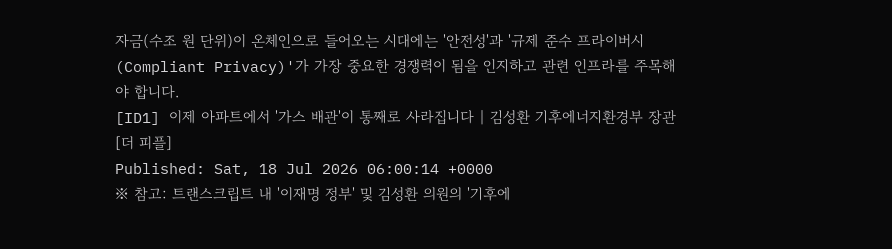자금(수조 원 단위)이 온체인으로 들어오는 시대에는 '안전성'과 '규제 준수 프라이버시(Compliant Privacy)'가 가장 중요한 경쟁력이 됨을 인지하고 관련 인프라를 주목해야 합니다.
[ID1] 이제 아파트에서 '가스 배관'이 통째로 사라집니다 | 김성환 기후에너지환경부 장관 [더 피플]
Published: Sat, 18 Jul 2026 06:00:14 +0000
※ 참고: 트랜스크립트 내 '이재명 정부' 및 김성환 의원의 '기후에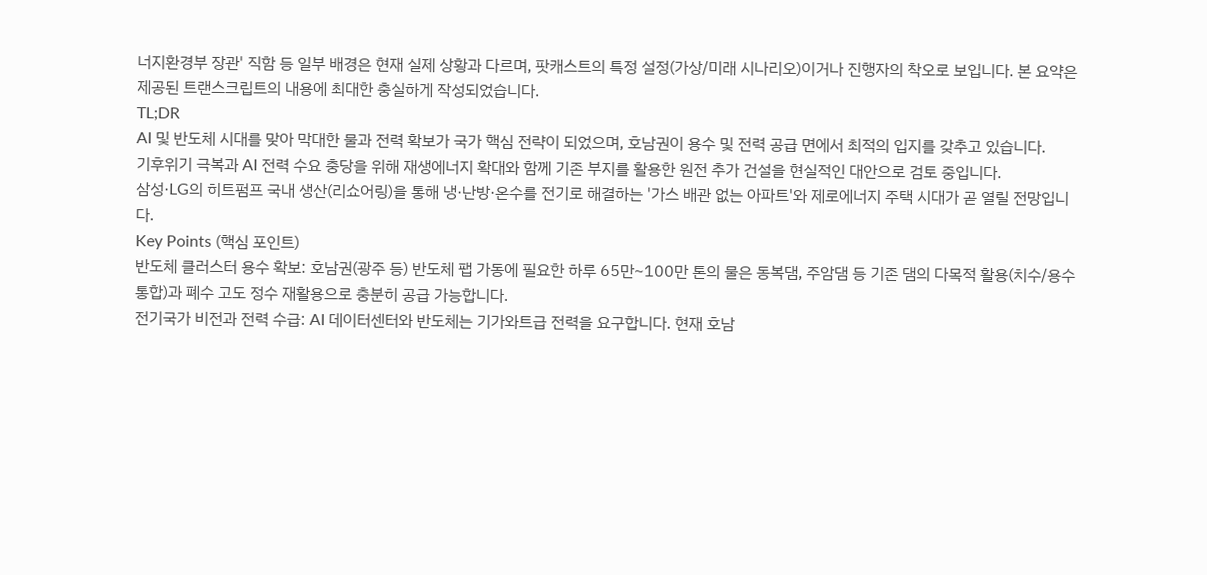너지환경부 장관' 직함 등 일부 배경은 현재 실제 상황과 다르며, 팟캐스트의 특정 설정(가상/미래 시나리오)이거나 진행자의 착오로 보입니다. 본 요약은 제공된 트랜스크립트의 내용에 최대한 충실하게 작성되었습니다.
TL;DR
AI 및 반도체 시대를 맞아 막대한 물과 전력 확보가 국가 핵심 전략이 되었으며, 호남권이 용수 및 전력 공급 면에서 최적의 입지를 갖추고 있습니다.
기후위기 극복과 AI 전력 수요 충당을 위해 재생에너지 확대와 함께 기존 부지를 활용한 원전 추가 건설을 현실적인 대안으로 검토 중입니다.
삼성·LG의 히트펌프 국내 생산(리쇼어링)을 통해 냉·난방·온수를 전기로 해결하는 '가스 배관 없는 아파트'와 제로에너지 주택 시대가 곧 열릴 전망입니다.
Key Points (핵심 포인트)
반도체 클러스터 용수 확보: 호남권(광주 등) 반도체 팹 가동에 필요한 하루 65만~100만 톤의 물은 동복댐, 주암댐 등 기존 댐의 다목적 활용(치수/용수 통합)과 폐수 고도 정수 재활용으로 충분히 공급 가능합니다.
전기국가 비전과 전력 수급: AI 데이터센터와 반도체는 기가와트급 전력을 요구합니다. 현재 호남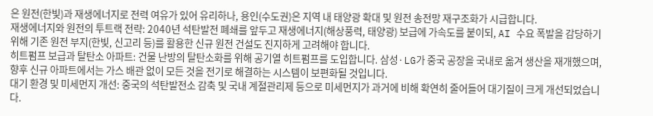은 원전(한빛)과 재생에너지로 전력 여유가 있어 유리하나, 용인(수도권)은 지역 내 태양광 확대 및 원전 송전망 재구조화가 시급합니다.
재생에너지와 원전의 투트랙 전략: 2040년 석탄발전 폐쇄를 앞두고 재생에너지(해상풍력, 태양광) 보급에 가속도를 붙이되, AI 수요 폭발을 감당하기 위해 기존 원전 부지(한빛, 신고리 등)를 활용한 신규 원전 건설도 진지하게 고려해야 합니다.
히트펌프 보급과 탈탄소 아파트: 건물 난방의 탈탄소화를 위해 공기열 히트펌프를 도입합니다. 삼성·LG가 중국 공장을 국내로 옮겨 생산을 재개했으며, 향후 신규 아파트에서는 가스 배관 없이 모든 것을 전기로 해결하는 시스템이 보편화될 것입니다.
대기 환경 및 미세먼지 개선: 중국의 석탄발전소 감축 및 국내 계절관리제 등으로 미세먼지가 과거에 비해 확연히 줄어들어 대기질이 크게 개선되었습니다.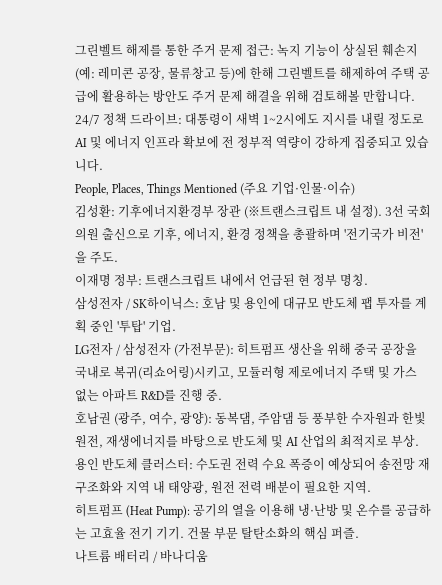그린벨트 해제를 통한 주거 문제 접근: 녹지 기능이 상실된 훼손지(예: 레미콘 공장, 물류창고 등)에 한해 그린벨트를 해제하여 주택 공급에 활용하는 방안도 주거 문제 해결을 위해 검토해볼 만합니다.
24/7 정책 드라이브: 대통령이 새벽 1~2시에도 지시를 내릴 정도로 AI 및 에너지 인프라 확보에 전 정부적 역량이 강하게 집중되고 있습니다.
People, Places, Things Mentioned (주요 기업·인물·이슈)
김성환: 기후에너지환경부 장관 (※트랜스크립트 내 설정). 3선 국회의원 출신으로 기후, 에너지, 환경 정책을 총괄하며 '전기국가 비전'을 주도.
이재명 정부: 트랜스크립트 내에서 언급된 현 정부 명칭.
삼성전자 / SK하이닉스: 호남 및 용인에 대규모 반도체 팹 투자를 계획 중인 '투탑' 기업.
LG전자 / 삼성전자 (가전부문): 히트펌프 생산을 위해 중국 공장을 국내로 복귀(리쇼어링)시키고, 모듈러형 제로에너지 주택 및 가스 없는 아파트 R&D를 진행 중.
호남권 (광주, 여수, 광양): 동복댐, 주암댐 등 풍부한 수자원과 한빛원전, 재생에너지를 바탕으로 반도체 및 AI 산업의 최적지로 부상.
용인 반도체 클러스터: 수도권 전력 수요 폭증이 예상되어 송전망 재구조화와 지역 내 태양광, 원전 전력 배분이 필요한 지역.
히트펌프 (Heat Pump): 공기의 열을 이용해 냉·난방 및 온수를 공급하는 고효율 전기 기기. 건물 부문 탈탄소화의 핵심 퍼즐.
나트륨 배터리 / 바나디움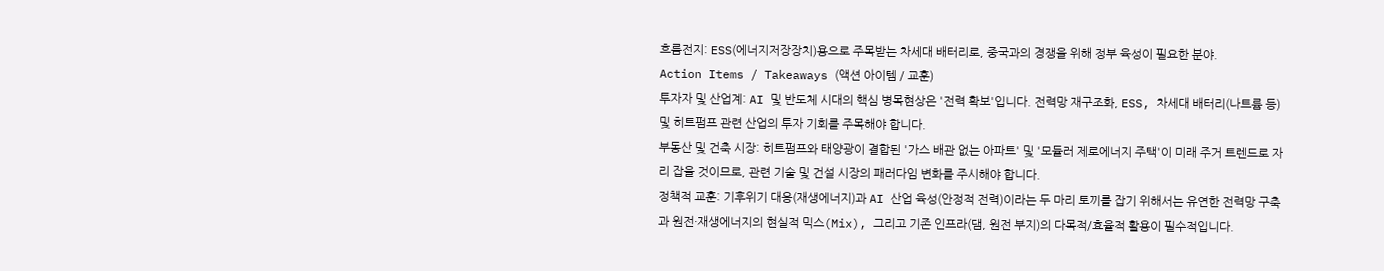흐름전지: ESS(에너지저장장치)용으로 주목받는 차세대 배터리로, 중국과의 경쟁을 위해 정부 육성이 필요한 분야.
Action Items / Takeaways (액션 아이템 / 교훈)
투자자 및 산업계: AI 및 반도체 시대의 핵심 병목현상은 '전력 확보'입니다. 전력망 재구조화, ESS, 차세대 배터리(나트륨 등) 및 히트펌프 관련 산업의 투자 기회를 주목해야 합니다.
부동산 및 건축 시장: 히트펌프와 태양광이 결합된 '가스 배관 없는 아파트' 및 '모듈러 제로에너지 주택'이 미래 주거 트렌드로 자리 잡을 것이므로, 관련 기술 및 건설 시장의 패러다임 변화를 주시해야 합니다.
정책적 교훈: 기후위기 대응(재생에너지)과 AI 산업 육성(안정적 전력)이라는 두 마리 토끼를 잡기 위해서는 유연한 전력망 구축과 원전·재생에너지의 현실적 믹스(Mix), 그리고 기존 인프라(댐, 원전 부지)의 다목적/효율적 활용이 필수적입니다.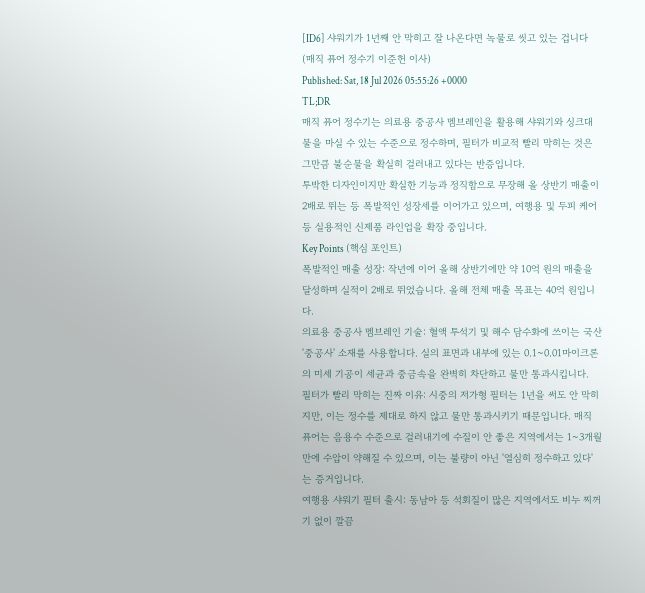[ID6] 샤워기가 1년째 안 막히고 잘 나온다면 녹물로 씻고 있는 겁니다 (매직 퓨어 정수기 이준헌 이사)
Published: Sat, 18 Jul 2026 05:55:26 +0000
TL;DR
매직 퓨어 정수기는 의료용 중공사 멤브레인을 활용해 샤워기와 싱크대 물을 마실 수 있는 수준으로 정수하며, 필터가 비교적 빨리 막히는 것은 그만큼 불순물을 확실히 걸러내고 있다는 반증입니다.
투박한 디자인이지만 확실한 기능과 정직함으로 무장해 올 상반기 매출이 2배로 뛰는 등 폭발적인 성장세를 이어가고 있으며, 여행용 및 두피 케어 등 실용적인 신제품 라인업을 확장 중입니다.
Key Points (핵심 포인트)
폭발적인 매출 성장: 작년에 이어 올해 상반기에만 약 10억 원의 매출을 달성하며 실적이 2배로 뛰었습니다. 올해 전체 매출 목표는 40억 원입니다.
의료용 중공사 멤브레인 기술: 혈액 투석기 및 해수 담수화에 쓰이는 국산 '중공사' 소재를 사용합니다. 실의 표면과 내부에 있는 0.1~0.01마이크론의 미세 기공이 세균과 중금속을 완벽히 차단하고 물만 통과시킵니다.
필터가 빨리 막히는 진짜 이유: 시중의 저가형 필터는 1년을 써도 안 막히지만, 이는 정수를 제대로 하지 않고 물만 통과시키기 때문입니다. 매직 퓨어는 음용수 수준으로 걸러내기에 수질이 안 좋은 지역에서는 1~3개월 만에 수압이 약해질 수 있으며, 이는 불량이 아닌 '열심히 정수하고 있다'는 증거입니다.
여행용 샤워기 필터 출시: 동남아 등 석회질이 많은 지역에서도 비누 찌꺼기 없이 깔끔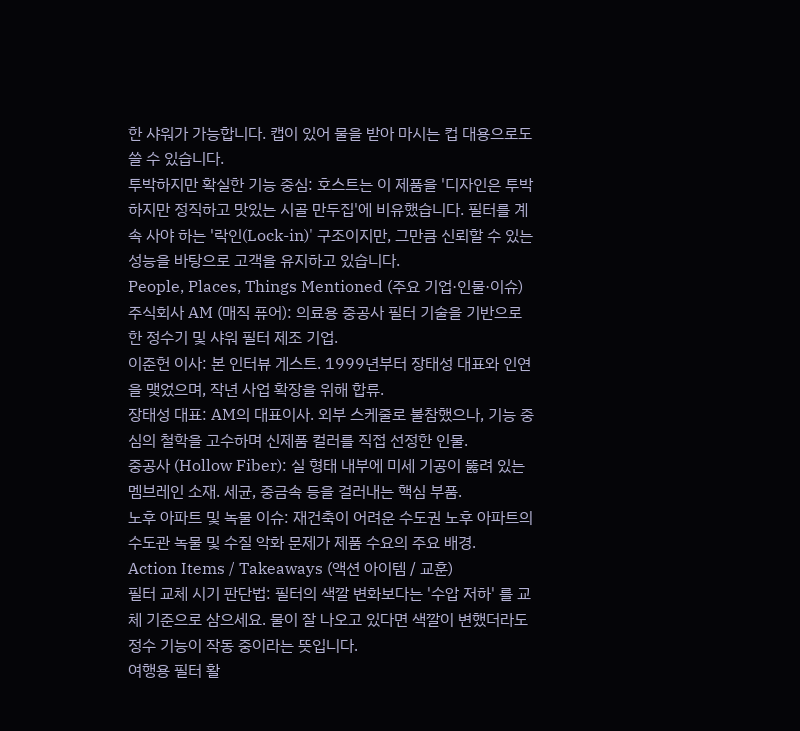한 샤워가 가능합니다. 캡이 있어 물을 받아 마시는 컵 대용으로도 쓸 수 있습니다.
투박하지만 확실한 기능 중심: 호스트는 이 제품을 '디자인은 투박하지만 정직하고 맛있는 시골 만두집'에 비유했습니다. 필터를 계속 사야 하는 '락인(Lock-in)' 구조이지만, 그만큼 신뢰할 수 있는 성능을 바탕으로 고객을 유지하고 있습니다.
People, Places, Things Mentioned (주요 기업·인물·이슈)
주식회사 AM (매직 퓨어): 의료용 중공사 필터 기술을 기반으로 한 정수기 및 샤워 필터 제조 기업.
이준헌 이사: 본 인터뷰 게스트. 1999년부터 장태성 대표와 인연을 맺었으며, 작년 사업 확장을 위해 합류.
장태성 대표: AM의 대표이사. 외부 스케줄로 불참했으나, 기능 중심의 철학을 고수하며 신제품 컬러를 직접 선정한 인물.
중공사 (Hollow Fiber): 실 형태 내부에 미세 기공이 뚫려 있는 멤브레인 소재. 세균, 중금속 등을 걸러내는 핵심 부품.
노후 아파트 및 녹물 이슈: 재건축이 어려운 수도권 노후 아파트의 수도관 녹물 및 수질 악화 문제가 제품 수요의 주요 배경.
Action Items / Takeaways (액션 아이템 / 교훈)
필터 교체 시기 판단법: 필터의 색깔 변화보다는 '수압 저하' 를 교체 기준으로 삼으세요. 물이 잘 나오고 있다면 색깔이 변했더라도 정수 기능이 작동 중이라는 뜻입니다.
여행용 필터 활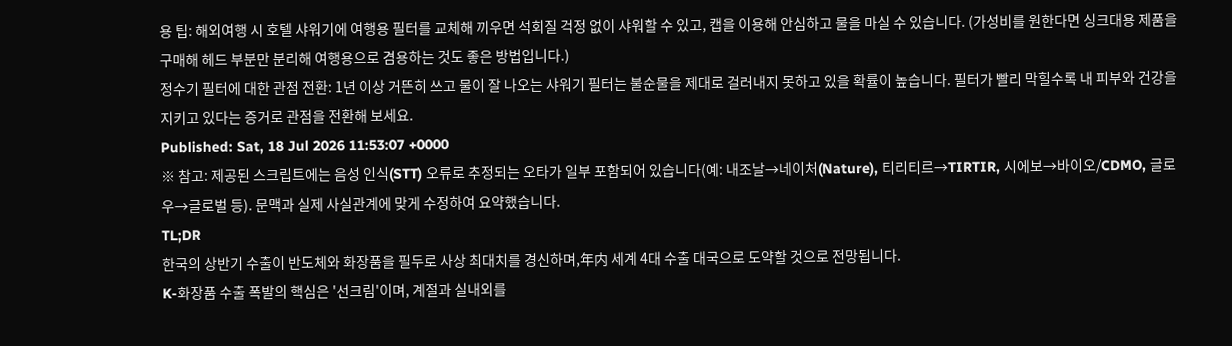용 팁: 해외여행 시 호텔 샤워기에 여행용 필터를 교체해 끼우면 석회질 걱정 없이 샤워할 수 있고, 캡을 이용해 안심하고 물을 마실 수 있습니다. (가성비를 원한다면 싱크대용 제품을 구매해 헤드 부분만 분리해 여행용으로 겸용하는 것도 좋은 방법입니다.)
정수기 필터에 대한 관점 전환: 1년 이상 거뜬히 쓰고 물이 잘 나오는 샤워기 필터는 불순물을 제대로 걸러내지 못하고 있을 확률이 높습니다. 필터가 빨리 막힐수록 내 피부와 건강을 지키고 있다는 증거로 관점을 전환해 보세요.
Published: Sat, 18 Jul 2026 11:53:07 +0000
※ 참고: 제공된 스크립트에는 음성 인식(STT) 오류로 추정되는 오타가 일부 포함되어 있습니다(예: 내조날→네이처(Nature), 티리티르→TIRTIR, 시에보→바이오/CDMO, 글로우→글로벌 등). 문맥과 실제 사실관계에 맞게 수정하여 요약했습니다.
TL;DR
한국의 상반기 수출이 반도체와 화장품을 필두로 사상 최대치를 경신하며,年内 세계 4대 수출 대국으로 도약할 것으로 전망됩니다.
K-화장품 수출 폭발의 핵심은 '선크림'이며, 계절과 실내외를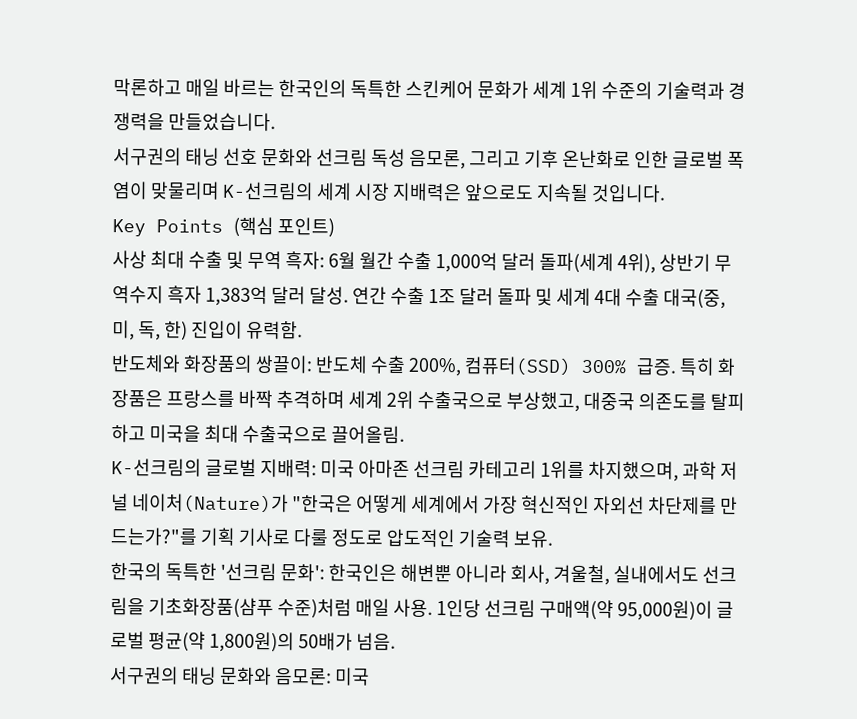막론하고 매일 바르는 한국인의 독특한 스킨케어 문화가 세계 1위 수준의 기술력과 경쟁력을 만들었습니다.
서구권의 태닝 선호 문화와 선크림 독성 음모론, 그리고 기후 온난화로 인한 글로벌 폭염이 맞물리며 K-선크림의 세계 시장 지배력은 앞으로도 지속될 것입니다.
Key Points (핵심 포인트)
사상 최대 수출 및 무역 흑자: 6월 월간 수출 1,000억 달러 돌파(세계 4위), 상반기 무역수지 흑자 1,383억 달러 달성. 연간 수출 1조 달러 돌파 및 세계 4대 수출 대국(중, 미, 독, 한) 진입이 유력함.
반도체와 화장품의 쌍끌이: 반도체 수출 200%, 컴퓨터(SSD) 300% 급증. 특히 화장품은 프랑스를 바짝 추격하며 세계 2위 수출국으로 부상했고, 대중국 의존도를 탈피하고 미국을 최대 수출국으로 끌어올림.
K-선크림의 글로벌 지배력: 미국 아마존 선크림 카테고리 1위를 차지했으며, 과학 저널 네이처(Nature)가 "한국은 어떻게 세계에서 가장 혁신적인 자외선 차단제를 만드는가?"를 기획 기사로 다룰 정도로 압도적인 기술력 보유.
한국의 독특한 '선크림 문화': 한국인은 해변뿐 아니라 회사, 겨울철, 실내에서도 선크림을 기초화장품(샴푸 수준)처럼 매일 사용. 1인당 선크림 구매액(약 95,000원)이 글로벌 평균(약 1,800원)의 50배가 넘음.
서구권의 태닝 문화와 음모론: 미국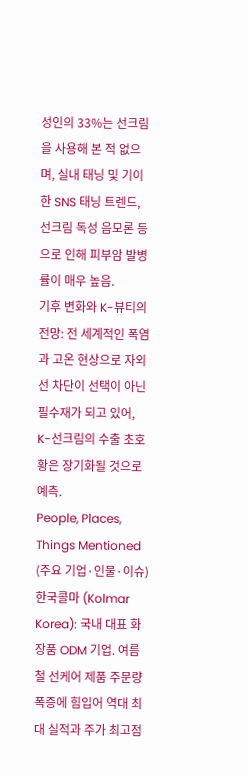성인의 33%는 선크림을 사용해 본 적 없으며, 실내 태닝 및 기이한 SNS 태닝 트렌드, 선크림 독성 음모론 등으로 인해 피부암 발병률이 매우 높음.
기후 변화와 K-뷰티의 전망: 전 세계적인 폭염과 고온 현상으로 자외선 차단이 선택이 아닌 필수재가 되고 있어, K-선크림의 수출 초호황은 장기화될 것으로 예측.
People, Places, Things Mentioned (주요 기업·인물·이슈)
한국콜마 (Kolmar Korea): 국내 대표 화장품 ODM 기업. 여름철 선케어 제품 주문량 폭증에 힘입어 역대 최대 실적과 주가 최고점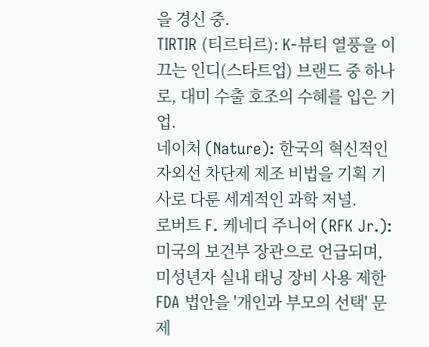을 경신 중.
TIRTIR (티르티르): K-뷰티 열풍을 이끄는 인디(스타트업) 브랜드 중 하나로, 대미 수출 호조의 수혜를 입은 기업.
네이처 (Nature): 한국의 혁신적인 자외선 차단제 제조 비법을 기획 기사로 다룬 세계적인 과학 저널.
로버트 F. 케네디 주니어 (RFK Jr.): 미국의 보건부 장관으로 언급되며, 미성년자 실내 태닝 장비 사용 제한 FDA 법안을 '개인과 부모의 선택' 문제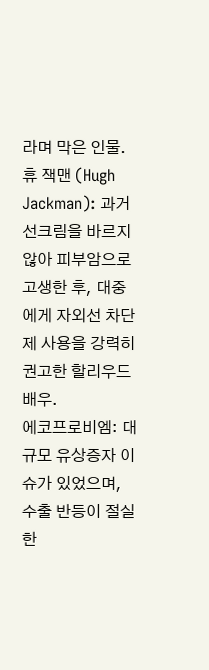라며 막은 인물.
휴 잭맨 (Hugh Jackman): 과거 선크림을 바르지 않아 피부암으로 고생한 후, 대중에게 자외선 차단제 사용을 강력히 권고한 할리우드 배우.
에코프로비엠: 대규모 유상증자 이슈가 있었으며, 수출 반등이 절실한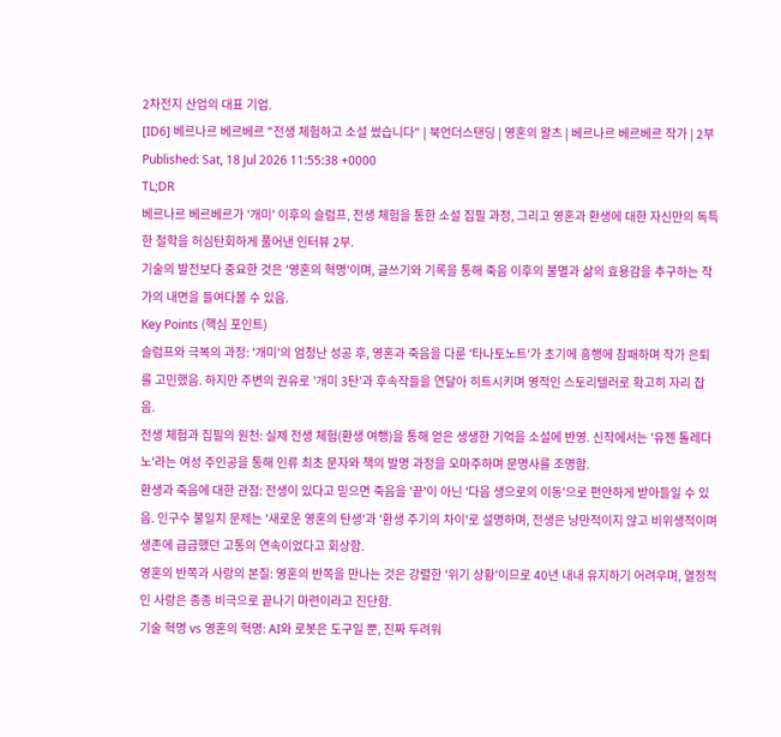2차전지 산업의 대표 기업.
[ID6] 베르나르 베르베르 "전생 체험하고 소설 썼습니다" | 북언더스탠딩 | 영혼의 왈츠 | 베르나르 베르베르 작가 | 2부
Published: Sat, 18 Jul 2026 11:55:38 +0000
TL;DR
베르나르 베르베르가 '개미' 이후의 슬럼프, 전생 체험을 통한 소설 집필 과정, 그리고 영혼과 환생에 대한 자신만의 독특한 철학을 허심탄회하게 풀어낸 인터뷰 2부.
기술의 발전보다 중요한 것은 '영혼의 혁명'이며, 글쓰기와 기록을 통해 죽음 이후의 불멸과 삶의 효용감을 추구하는 작가의 내면을 들여다볼 수 있음.
Key Points (핵심 포인트)
슬럼프와 극복의 과정: '개미'의 엄청난 성공 후, 영혼과 죽음을 다룬 '타나토노트'가 초기에 흥행에 참패하며 작가 은퇴를 고민했음. 하지만 주변의 권유로 '개미 3탄'과 후속작들을 연달아 히트시키며 영적인 스토리텔러로 확고히 자리 잡음.
전생 체험과 집필의 원천: 실제 전생 체험(환생 여행)을 통해 얻은 생생한 기억을 소설에 반영. 신작에서는 '유젠 톨레다노'라는 여성 주인공을 통해 인류 최초 문자와 책의 발명 과정을 오마주하며 문명사를 조명함.
환생과 죽음에 대한 관점: 전생이 있다고 믿으면 죽음을 '끝'이 아닌 '다음 생으로의 이동'으로 편안하게 받아들일 수 있음. 인구수 불일치 문제는 '새로운 영혼의 탄생'과 '환생 주기의 차이'로 설명하며, 전생은 낭만적이지 않고 비위생적이며 생존에 급급했던 고통의 연속이었다고 회상함.
영혼의 반쪽과 사랑의 본질: 영혼의 반쪽을 만나는 것은 강렬한 '위기 상황'이므로 40년 내내 유지하기 어려우며, 열정적인 사랑은 종종 비극으로 끝나기 마련이라고 진단함.
기술 혁명 vs 영혼의 혁명: AI와 로봇은 도구일 뿐, 진짜 두려워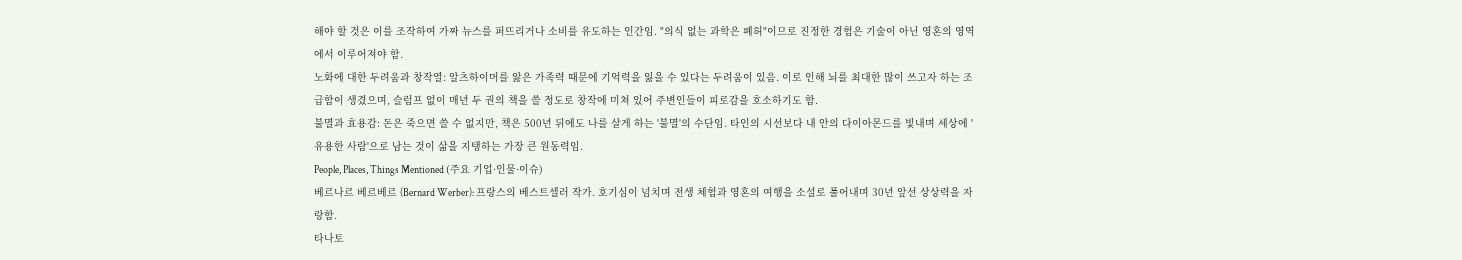해야 할 것은 이를 조작하여 가짜 뉴스를 퍼뜨리거나 소비를 유도하는 인간임. "의식 없는 과학은 폐허"이므로 진정한 경험은 기술이 아닌 영혼의 영역에서 이루어져야 함.
노화에 대한 두려움과 창작열: 알츠하이머를 앓은 가족력 때문에 기억력을 잃을 수 있다는 두려움이 있음. 이로 인해 뇌를 최대한 많이 쓰고자 하는 조급함이 생겼으며, 슬럼프 없이 매년 두 권의 책을 쓸 정도로 창작에 미쳐 있어 주변인들이 피로감을 호소하기도 함.
불멸과 효용감: 돈은 죽으면 쓸 수 없지만, 책은 500년 뒤에도 나를 살게 하는 '불멸'의 수단임. 타인의 시선보다 내 안의 다이아몬드를 빛내며 세상에 '유용한 사람'으로 남는 것이 삶을 지탱하는 가장 큰 원동력임.
People, Places, Things Mentioned (주요 기업·인물·이슈)
베르나르 베르베르 (Bernard Werber): 프랑스의 베스트셀러 작가. 호기심이 넘치며 전생 체험과 영혼의 여행을 소설로 풀어내며 30년 앞선 상상력을 자랑함.
타나토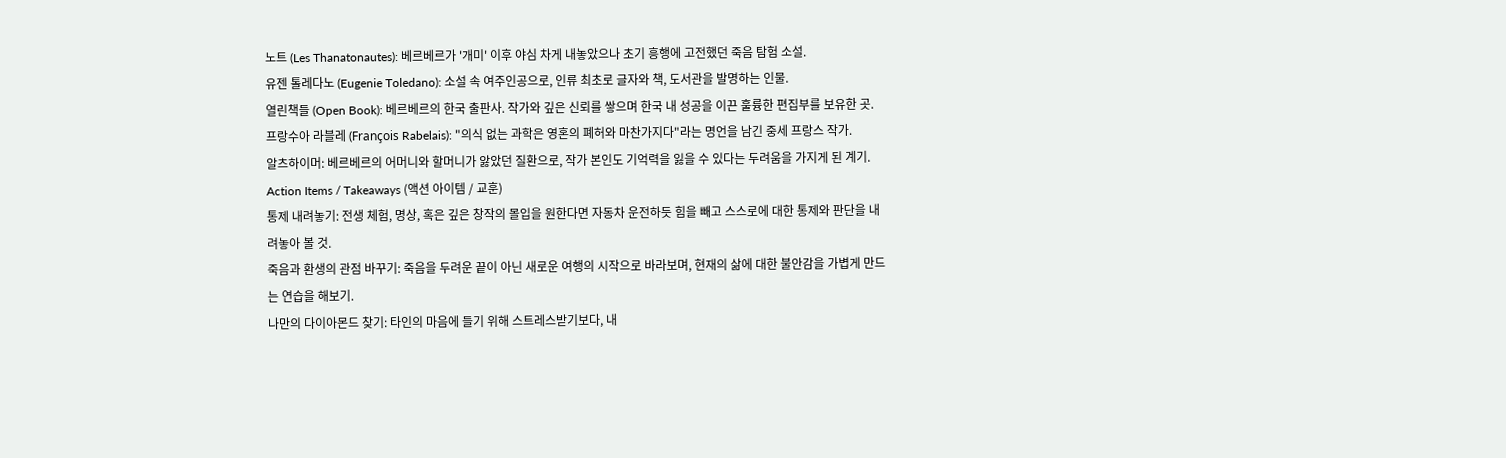노트 (Les Thanatonautes): 베르베르가 '개미' 이후 야심 차게 내놓았으나 초기 흥행에 고전했던 죽음 탐험 소설.
유젠 톨레다노 (Eugenie Toledano): 소설 속 여주인공으로, 인류 최초로 글자와 책, 도서관을 발명하는 인물.
열린책들 (Open Book): 베르베르의 한국 출판사. 작가와 깊은 신뢰를 쌓으며 한국 내 성공을 이끈 훌륭한 편집부를 보유한 곳.
프랑수아 라블레 (François Rabelais): "의식 없는 과학은 영혼의 폐허와 마찬가지다"라는 명언을 남긴 중세 프랑스 작가.
알츠하이머: 베르베르의 어머니와 할머니가 앓았던 질환으로, 작가 본인도 기억력을 잃을 수 있다는 두려움을 가지게 된 계기.
Action Items / Takeaways (액션 아이템 / 교훈)
통제 내려놓기: 전생 체험, 명상, 혹은 깊은 창작의 몰입을 원한다면 자동차 운전하듯 힘을 빼고 스스로에 대한 통제와 판단을 내려놓아 볼 것.
죽음과 환생의 관점 바꾸기: 죽음을 두려운 끝이 아닌 새로운 여행의 시작으로 바라보며, 현재의 삶에 대한 불안감을 가볍게 만드는 연습을 해보기.
나만의 다이아몬드 찾기: 타인의 마음에 들기 위해 스트레스받기보다, 내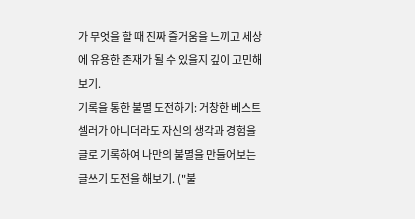가 무엇을 할 때 진짜 즐거움을 느끼고 세상에 유용한 존재가 될 수 있을지 깊이 고민해 보기.
기록을 통한 불멸 도전하기: 거창한 베스트셀러가 아니더라도 자신의 생각과 경험을 글로 기록하여 나만의 불멸을 만들어보는 글쓰기 도전을 해보기. ("불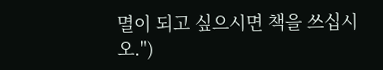멸이 되고 싶으시면 책을 쓰십시오.")